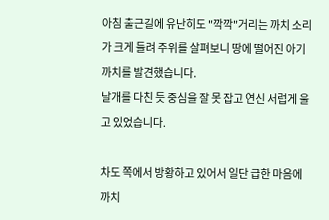아침 출근길에 유난히도 "깍깍"거리는 까치 소리가 크게 들려 주위를 살펴보니 땅에 떨어진 아기 까치를 발견했습니다.
날개를 다친 듯 중심을 잘 못 잡고 연신 서럽게 울고 있었습니다.

차도 쪽에서 방황하고 있어서 일단 급한 마음에 까치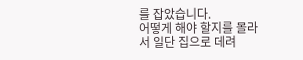를 잡았습니다.
어떻게 해야 할지를 몰라서 일단 집으로 데려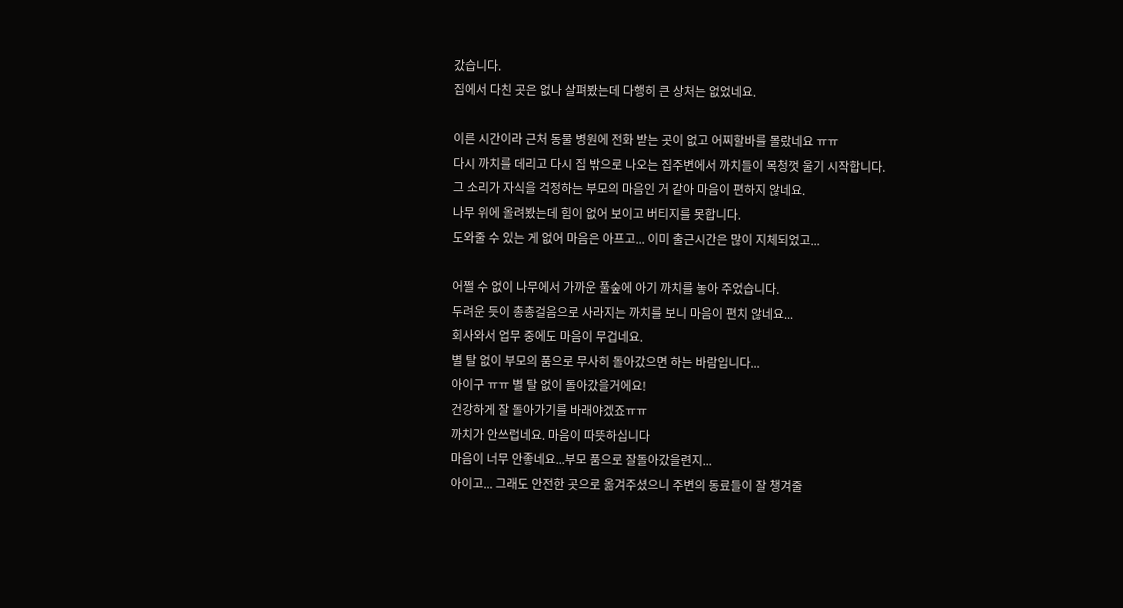갔습니다.
집에서 다친 곳은 없나 살펴봤는데 다행히 큰 상처는 없었네요.

이른 시간이라 근처 동물 병원에 전화 받는 곳이 없고 어찌할바를 몰랐네요 ㅠㅠ
다시 까치를 데리고 다시 집 밖으로 나오는 집주변에서 까치들이 목청껏 울기 시작합니다.
그 소리가 자식을 걱정하는 부모의 마음인 거 같아 마음이 편하지 않네요.
나무 위에 올려봤는데 힘이 없어 보이고 버티지를 못합니다.
도와줄 수 있는 게 없어 마음은 아프고... 이미 출근시간은 많이 지체되었고...

어쩔 수 없이 나무에서 가까운 풀숲에 아기 까치를 놓아 주었습니다.
두려운 듯이 총총걸음으로 사라지는 까치를 보니 마음이 편치 않네요...
회사와서 업무 중에도 마음이 무겁네요.
별 탈 없이 부모의 품으로 무사히 돌아갔으면 하는 바람입니다...
아이구 ㅠㅠ 별 탈 없이 돌아갔을거에요!
건강하게 잘 돌아가기를 바래야겠죠ㅠㅠ
까치가 안쓰럽네요. 마음이 따뜻하십니다
마음이 너무 안좋네요...부모 품으로 잘돌아갔을련지...
아이고... 그래도 안전한 곳으로 옮겨주셨으니 주변의 동료들이 잘 챙겨줄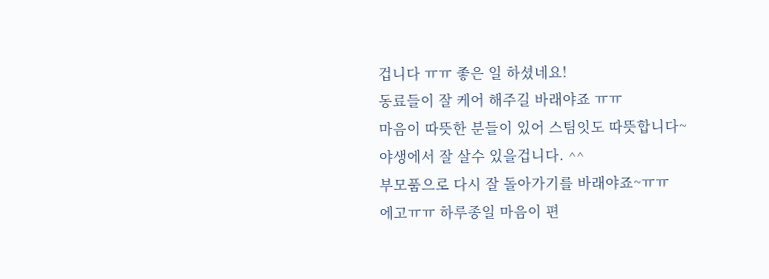겁니다 ㅠㅠ 좋은 일 하셨네요!
동료들이 잘 케어 해주길 바래야죠 ㅠㅠ
마음이 따뜻한 분들이 있어 스팀잇도 따뜻합니다~
야생에서 잘 살수 있을겁니다. ^^
부모품으로 다시 잘 돌아가기를 바래야죠~ㅠㅠ
에고ㅠㅠ 하루종일 마음이 편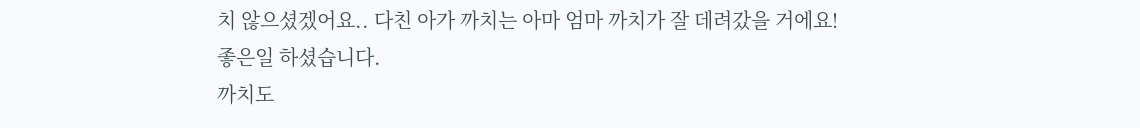치 않으셨겠어요.. 다친 아가 까치는 아마 엄마 까치가 잘 데려갔을 거에요!
좋은일 하셨습니다.
까치도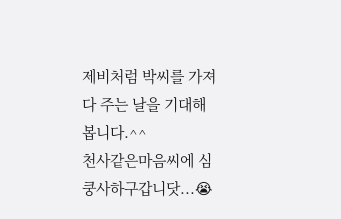제비처럼 박씨를 가져다 주는 날을 기대해봅니다.^^
천사같은마음씨에 심쿵사하구갑니닷...😭